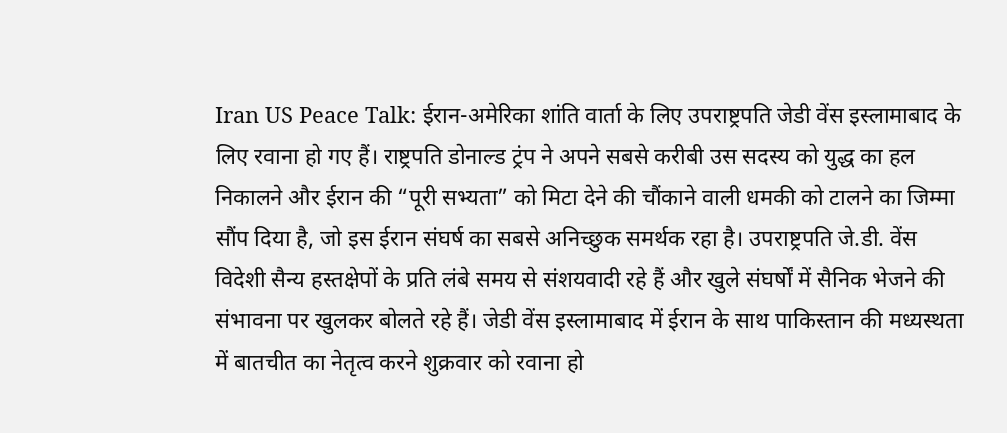Iran US Peace Talk: ईरान-अमेरिका शांति वार्ता के लिए उपराष्ट्रपति जेडी वेंस इस्लामाबाद के लिए रवाना हो गए हैं। राष्ट्रपति डोनाल्ड ट्रंप ने अपने सबसे करीबी उस सदस्य को युद्ध का हल निकालने और ईरान की “पूरी सभ्यता” को मिटा देने की चौंकाने वाली धमकी को टालने का जिम्मा सौंप दिया है, जो इस ईरान संघर्ष का सबसे अनिच्छुक समर्थक रहा है। उपराष्ट्रपति जे.डी. वेंस विदेशी सैन्य हस्तक्षेपों के प्रति लंबे समय से संशयवादी रहे हैं और खुले संघर्षों में सैनिक भेजने की संभावना पर खुलकर बोलते रहे हैं। जेडी वेंस इस्लामाबाद में ईरान के साथ पाकिस्तान की मध्यस्थता में बातचीत का नेतृत्व करने शुक्रवार को रवाना हो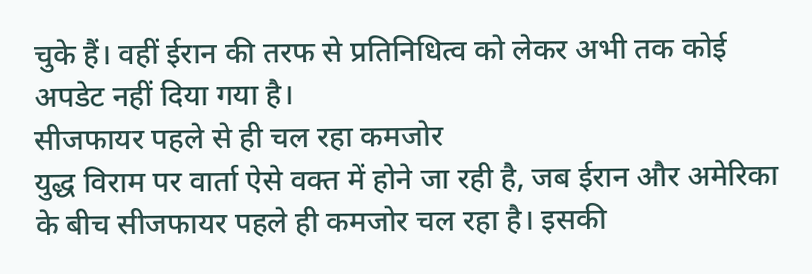चुके हैं। वहीं ईरान की तरफ से प्रतिनिधित्व को लेकर अभी तक कोई अपडेट नहीं दिया गया है।
सीजफायर पहले से ही चल रहा कमजोर
युद्ध विराम पर वार्ता ऐसे वक्त में होने जा रही है, जब ईरान और अमेरिका के बीच सीजफायर पहले ही कमजोर चल रहा है। इसकी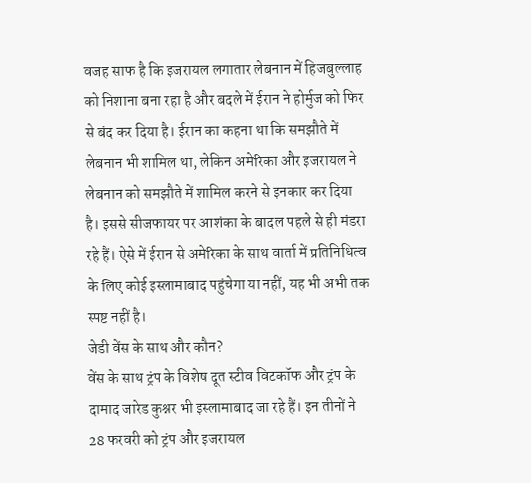वजह साफ है कि इजरायल लगातार लेबनान में हिजबुल्लाह को निशाना बना रहा है और बदले में ईरान ने होर्मुज को फिर से बंद कर दिया है। ईरान का कहना था कि समझौते में लेबनान भी शामिल था, लेकिन अमेरिका और इजरायल ने लेबनान को समझौते में शामिल करने से इनकार कर दिया है। इससे सीजफायर पर आशंका के बादल पहले से ही मंडरा रहे हैं। ऐसे में ईरान से अमेरिका के साथ वार्ता में प्रतिनिधित्व के लिए कोई इस्लामाबाद पहुंचेगा या नहीं, यह भी अभी तक स्पष्ट नहीं है।
जेडी वेंस के साथ और कौन?
वेंस के साथ ट्रंप के विशेष दूत स्टीव विटकॉफ और ट्रंप के दामाद जारेड कुश्नर भी इस्लामाबाद जा रहे हैं। इन तीनों ने 28 फरवरी को ट्रंप और इजरायल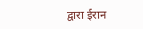द्वारा ईरान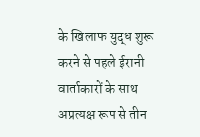के खिलाफ युद्ध शुरू करने से पहले ईरानी वार्ताकारों के साथ अप्रत्यक्ष रूप से तीन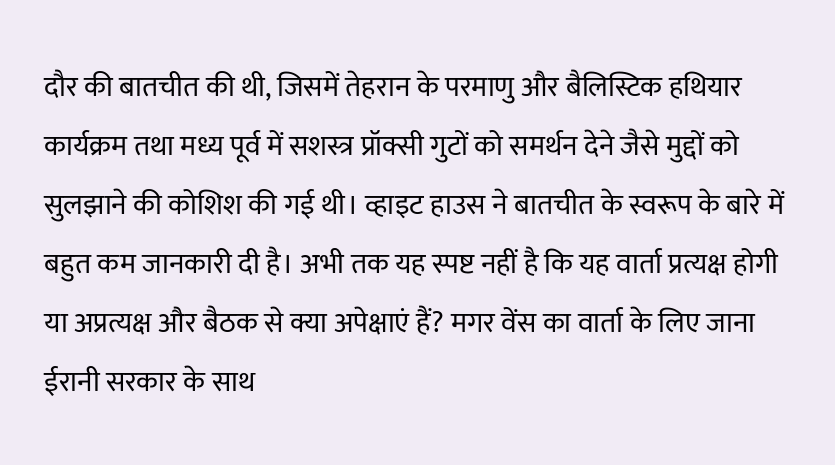दौर की बातचीत की थी, जिसमें तेहरान के परमाणु और बैलिस्टिक हथियार कार्यक्रम तथा मध्य पूर्व में सशस्त्र प्रॉक्सी गुटों को समर्थन देने जैसे मुद्दों को सुलझाने की कोशिश की गई थी। व्हाइट हाउस ने बातचीत के स्वरूप के बारे में बहुत कम जानकारी दी है। अभी तक यह स्पष्ट नहीं है कि यह वार्ता प्रत्यक्ष होगी या अप्रत्यक्ष और बैठक से क्या अपेक्षाएं हैं? मगर वेंस का वार्ता के लिए जाना ईरानी सरकार के साथ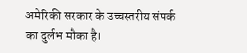अमेरिकी सरकार के उच्चस्तरीय संपर्क का दुर्लभ मौका है।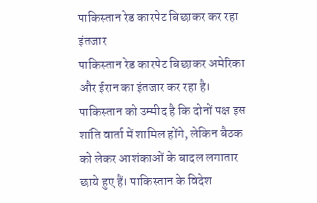पाकिस्तान रेड कारपेट बिछाकर कर रहा इंतजार
पाकिस्तान रेड कारपेट बिछाकर अमेरिका और ईरान का इंतजार कर रहा है। पाकिस्तान को उम्मीद है कि दोनों पक्ष इस शांति वार्ता में शामिल होंगे, लेकिन बैठक को लेकर आशंकाओं के बादल लगातार छाये हुए हैं। पाकिस्तान के विदेश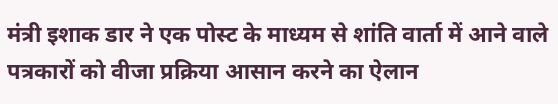मंत्री इशाक डार ने एक पोस्ट के माध्यम से शांति वार्ता में आने वाले पत्रकारों को वीजा प्रक्रिया आसान करने का ऐलान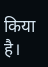किया है।